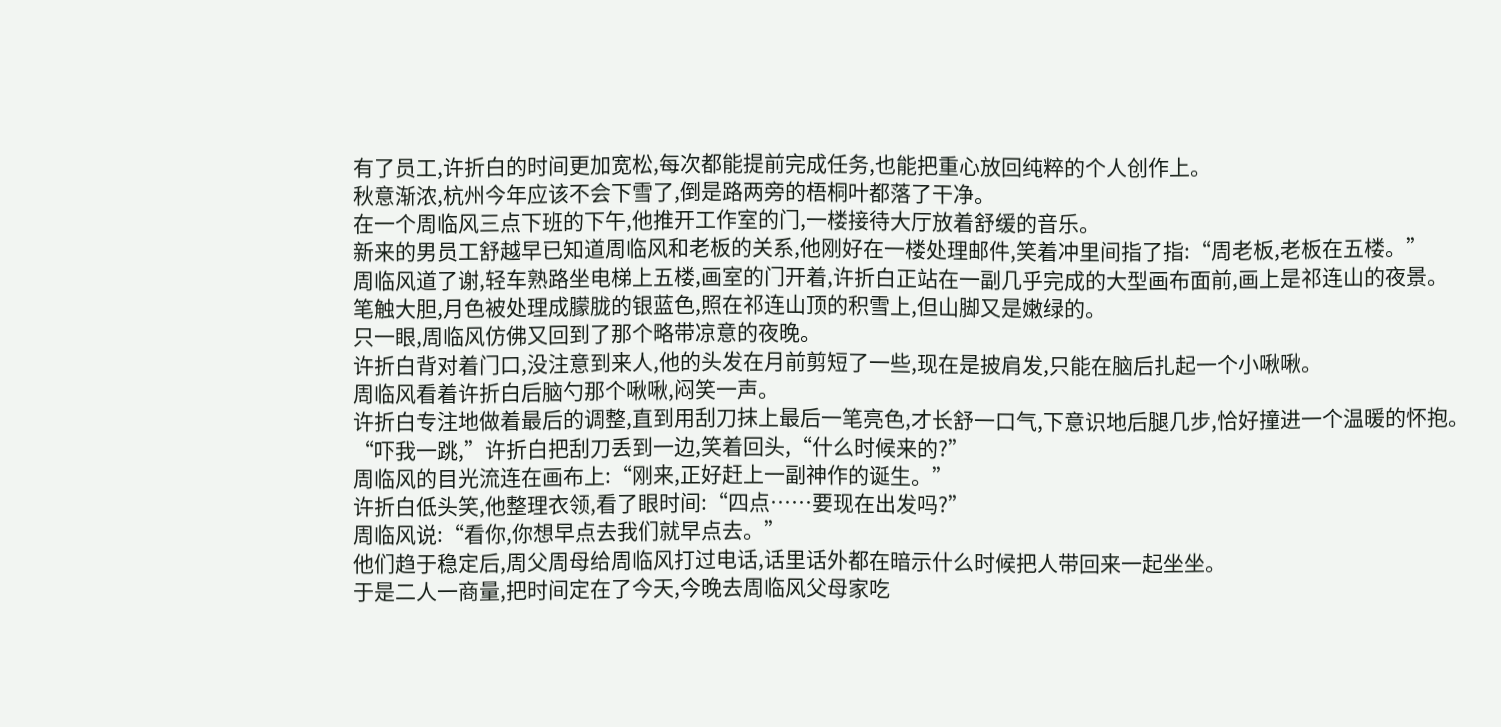有了员工,许折白的时间更加宽松,每次都能提前完成任务,也能把重心放回纯粹的个人创作上。
秋意渐浓,杭州今年应该不会下雪了,倒是路两旁的梧桐叶都落了干净。
在一个周临风三点下班的下午,他推开工作室的门,一楼接待大厅放着舒缓的音乐。
新来的男员工舒越早已知道周临风和老板的关系,他刚好在一楼处理邮件,笑着冲里间指了指:“周老板,老板在五楼。”
周临风道了谢,轻车熟路坐电梯上五楼,画室的门开着,许折白正站在一副几乎完成的大型画布面前,画上是祁连山的夜景。
笔触大胆,月色被处理成朦胧的银蓝色,照在祁连山顶的积雪上,但山脚又是嫩绿的。
只一眼,周临风仿佛又回到了那个略带凉意的夜晚。
许折白背对着门口,没注意到来人,他的头发在月前剪短了一些,现在是披肩发,只能在脑后扎起一个小啾啾。
周临风看着许折白后脑勺那个啾啾,闷笑一声。
许折白专注地做着最后的调整,直到用刮刀抹上最后一笔亮色,才长舒一口气,下意识地后腿几步,恰好撞进一个温暖的怀抱。
“吓我一跳,”许折白把刮刀丢到一边,笑着回头,“什么时候来的?”
周临风的目光流连在画布上:“刚来,正好赶上一副神作的诞生。”
许折白低头笑,他整理衣领,看了眼时间:“四点……要现在出发吗?”
周临风说:“看你,你想早点去我们就早点去。”
他们趋于稳定后,周父周母给周临风打过电话,话里话外都在暗示什么时候把人带回来一起坐坐。
于是二人一商量,把时间定在了今天,今晚去周临风父母家吃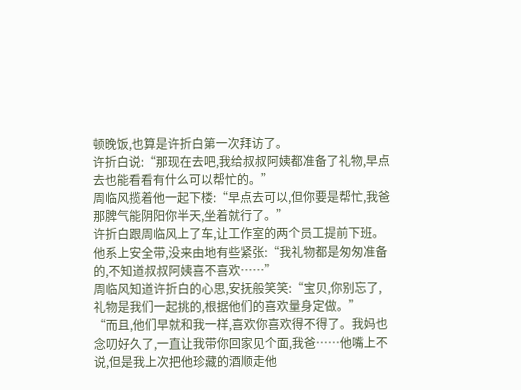顿晚饭,也算是许折白第一次拜访了。
许折白说:“那现在去吧,我给叔叔阿姨都准备了礼物,早点去也能看看有什么可以帮忙的。”
周临风揽着他一起下楼:“早点去可以,但你要是帮忙,我爸那脾气能阴阳你半天,坐着就行了。”
许折白跟周临风上了车,让工作室的两个员工提前下班。
他系上安全带,没来由地有些紧张:“我礼物都是匆匆准备的,不知道叔叔阿姨喜不喜欢……”
周临风知道许折白的心思,安抚般笑笑:“宝贝,你别忘了,礼物是我们一起挑的,根据他们的喜欢量身定做。”
“而且,他们早就和我一样,喜欢你喜欢得不得了。我妈也念叨好久了,一直让我带你回家见个面,我爸……他嘴上不说,但是我上次把他珍藏的酒顺走他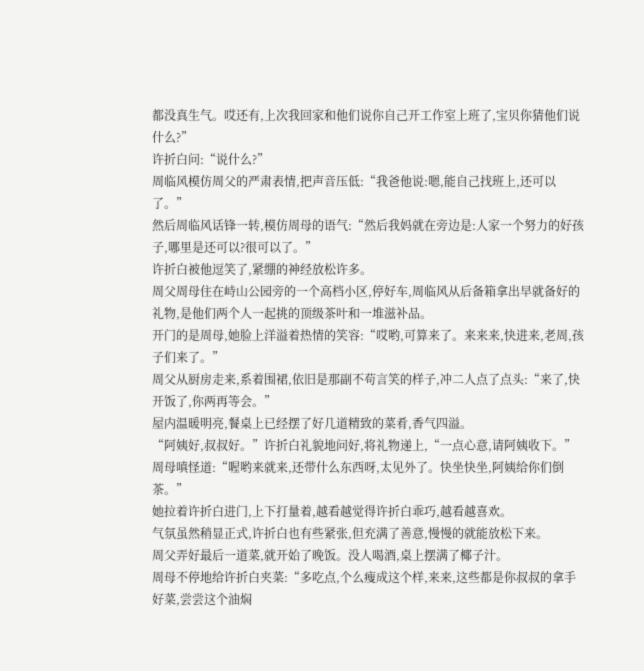都没真生气。哎还有,上次我回家和他们说你自己开工作室上班了,宝贝你猜他们说什么?”
许折白问:“说什么?”
周临风模仿周父的严肃表情,把声音压低:“我爸他说:嗯,能自己找班上,还可以了。”
然后周临风话锋一转,模仿周母的语气:“然后我妈就在旁边是:人家一个努力的好孩子,哪里是还可以?很可以了。”
许折白被他逗笑了,紧绷的神经放松许多。
周父周母住在峙山公园旁的一个高档小区,停好车,周临风从后备箱拿出早就备好的礼物,是他们两个人一起挑的顶级茶叶和一堆滋补品。
开门的是周母,她脸上洋溢着热情的笑容:“哎哟,可算来了。来来来,快进来,老周,孩子们来了。”
周父从厨房走来,系着围裙,依旧是那副不苟言笑的样子,冲二人点了点头:“来了,快开饭了,你两再等会。”
屋内温暖明亮,餐桌上已经摆了好几道精致的菜肴,香气四溢。
“阿姨好,叔叔好。”许折白礼貌地问好,将礼物递上,“一点心意,请阿姨收下。”
周母嗔怪道:“喔哟来就来,还带什么东西呀,太见外了。快坐快坐,阿姨给你们倒茶。”
她拉着许折白进门,上下打量着,越看越觉得许折白乖巧,越看越喜欢。
气氛虽然稍显正式,许折白也有些紧张,但充满了善意,慢慢的就能放松下来。
周父弄好最后一道菜,就开始了晚饭。没人喝酒,桌上摆满了椰子汁。
周母不停地给许折白夹菜:“多吃点,个么瘦成这个样,来来,这些都是你叔叔的拿手好菜,尝尝这个油焖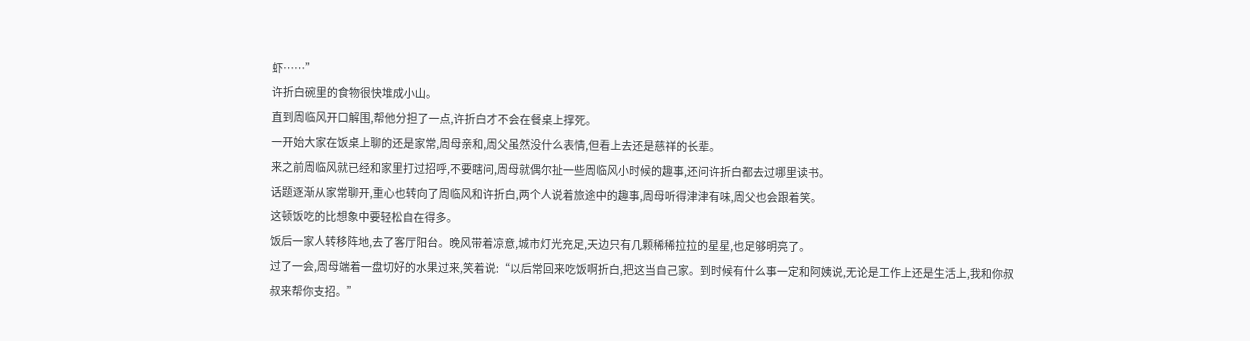虾……”
许折白碗里的食物很快堆成小山。
直到周临风开口解围,帮他分担了一点,许折白才不会在餐桌上撑死。
一开始大家在饭桌上聊的还是家常,周母亲和,周父虽然没什么表情,但看上去还是慈祥的长辈。
来之前周临风就已经和家里打过招呼,不要瞎问,周母就偶尔扯一些周临风小时候的趣事,还问许折白都去过哪里读书。
话题逐渐从家常聊开,重心也转向了周临风和许折白,两个人说着旅途中的趣事,周母听得津津有味,周父也会跟着笑。
这顿饭吃的比想象中要轻松自在得多。
饭后一家人转移阵地,去了客厅阳台。晚风带着凉意,城市灯光充足,天边只有几颗稀稀拉拉的星星,也足够明亮了。
过了一会,周母端着一盘切好的水果过来,笑着说:“以后常回来吃饭啊折白,把这当自己家。到时候有什么事一定和阿姨说,无论是工作上还是生活上,我和你叔叔来帮你支招。”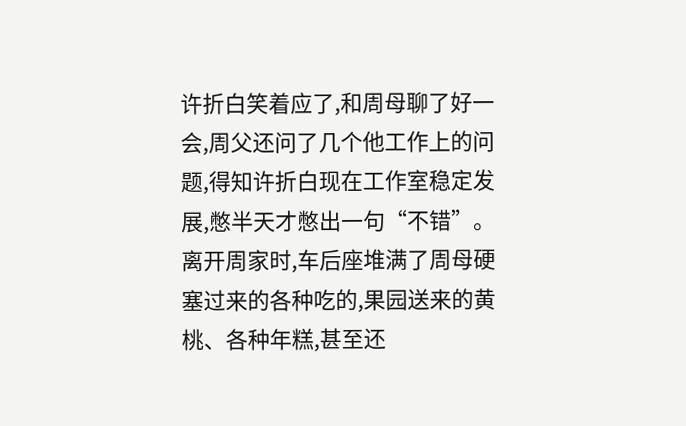许折白笑着应了,和周母聊了好一会,周父还问了几个他工作上的问题,得知许折白现在工作室稳定发展,憋半天才憋出一句“不错”。
离开周家时,车后座堆满了周母硬塞过来的各种吃的,果园送来的黄桃、各种年糕,甚至还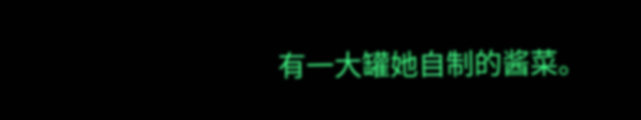有一大罐她自制的酱菜。